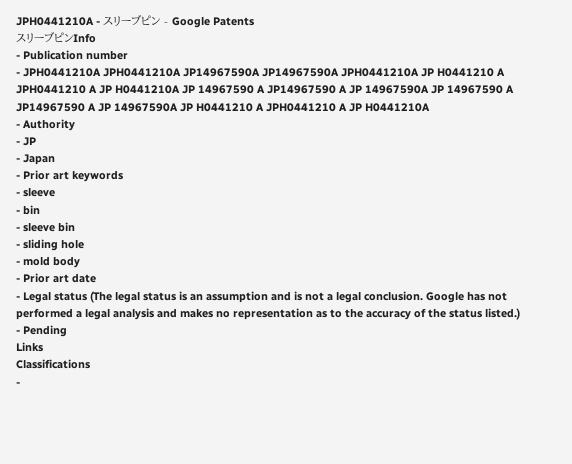JPH0441210A - スリーブピン - Google Patents
スリーブピンInfo
- Publication number
- JPH0441210A JPH0441210A JP14967590A JP14967590A JPH0441210A JP H0441210 A JPH0441210 A JP H0441210A JP 14967590 A JP14967590 A JP 14967590A JP 14967590 A JP14967590 A JP 14967590A JP H0441210 A JPH0441210 A JP H0441210A
- Authority
- JP
- Japan
- Prior art keywords
- sleeve
- bin
- sleeve bin
- sliding hole
- mold body
- Prior art date
- Legal status (The legal status is an assumption and is not a legal conclusion. Google has not performed a legal analysis and makes no representation as to the accuracy of the status listed.)
- Pending
Links
Classifications
-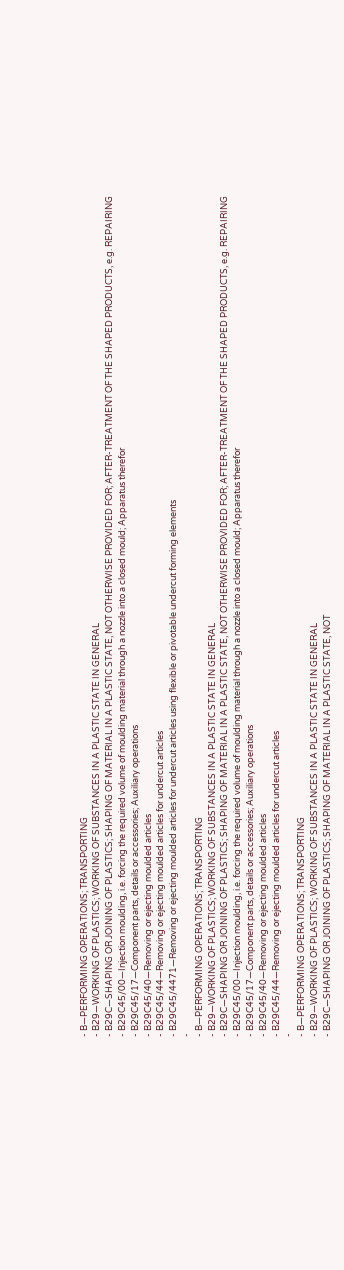- B—PERFORMING OPERATIONS; TRANSPORTING
- B29—WORKING OF PLASTICS; WORKING OF SUBSTANCES IN A PLASTIC STATE IN GENERAL
- B29C—SHAPING OR JOINING OF PLASTICS; SHAPING OF MATERIAL IN A PLASTIC STATE, NOT OTHERWISE PROVIDED FOR; AFTER-TREATMENT OF THE SHAPED PRODUCTS, e.g. REPAIRING
- B29C45/00—Injection moulding, i.e. forcing the required volume of moulding material through a nozzle into a closed mould; Apparatus therefor
- B29C45/17—Component parts, details or accessories; Auxiliary operations
- B29C45/40—Removing or ejecting moulded articles
- B29C45/44—Removing or ejecting moulded articles for undercut articles
- B29C45/4471—Removing or ejecting moulded articles for undercut articles using flexible or pivotable undercut forming elements
-
- B—PERFORMING OPERATIONS; TRANSPORTING
- B29—WORKING OF PLASTICS; WORKING OF SUBSTANCES IN A PLASTIC STATE IN GENERAL
- B29C—SHAPING OR JOINING OF PLASTICS; SHAPING OF MATERIAL IN A PLASTIC STATE, NOT OTHERWISE PROVIDED FOR; AFTER-TREATMENT OF THE SHAPED PRODUCTS, e.g. REPAIRING
- B29C45/00—Injection moulding, i.e. forcing the required volume of moulding material through a nozzle into a closed mould; Apparatus therefor
- B29C45/17—Component parts, details or accessories; Auxiliary operations
- B29C45/40—Removing or ejecting moulded articles
- B29C45/44—Removing or ejecting moulded articles for undercut articles
-
- B—PERFORMING OPERATIONS; TRANSPORTING
- B29—WORKING OF PLASTICS; WORKING OF SUBSTANCES IN A PLASTIC STATE IN GENERAL
- B29C—SHAPING OR JOINING OF PLASTICS; SHAPING OF MATERIAL IN A PLASTIC STATE, NOT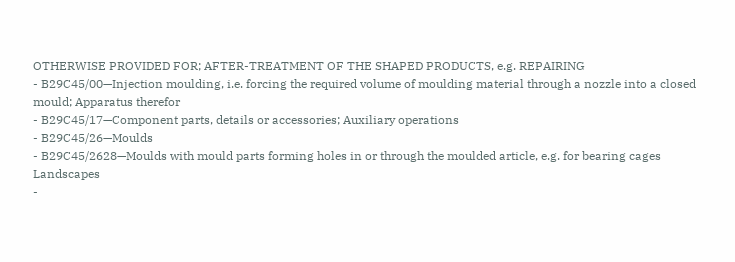OTHERWISE PROVIDED FOR; AFTER-TREATMENT OF THE SHAPED PRODUCTS, e.g. REPAIRING
- B29C45/00—Injection moulding, i.e. forcing the required volume of moulding material through a nozzle into a closed mould; Apparatus therefor
- B29C45/17—Component parts, details or accessories; Auxiliary operations
- B29C45/26—Moulds
- B29C45/2628—Moulds with mould parts forming holes in or through the moulded article, e.g. for bearing cages
Landscapes
-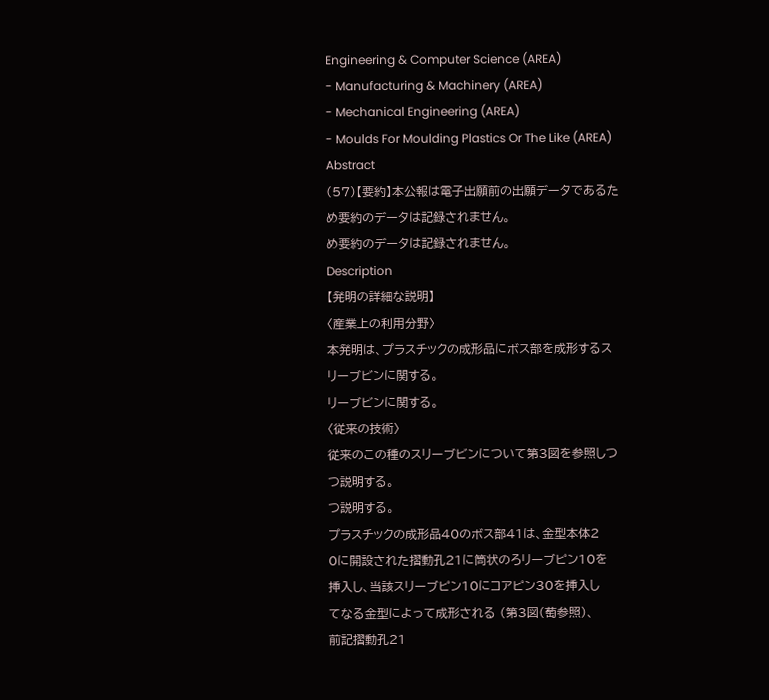Engineering & Computer Science (AREA)
- Manufacturing & Machinery (AREA)
- Mechanical Engineering (AREA)
- Moulds For Moulding Plastics Or The Like (AREA)
Abstract
(57)【要約】本公報は電子出願前の出願データであるた
め要約のデータは記録されません。
め要約のデータは記録されません。
Description
【発明の詳細な説明】
〈産業上の利用分野〉
本発明は、プラスチックの成形品にボス部を成形するス
リーブビンに関する。
リーブビンに関する。
〈従来の技術〉
従来のこの種のスリーブビンについて第3図を参照しつ
つ説明する。
つ説明する。
プラスチックの成形品40のボス部41は、金型本体2
0に開設された摺動孔21に筒状のろリーブピン10を
挿入し、当該スリーブピン10にコアピン30を挿入し
てなる金型によって成形される (第3図(萄参照)、
前記摺動孔21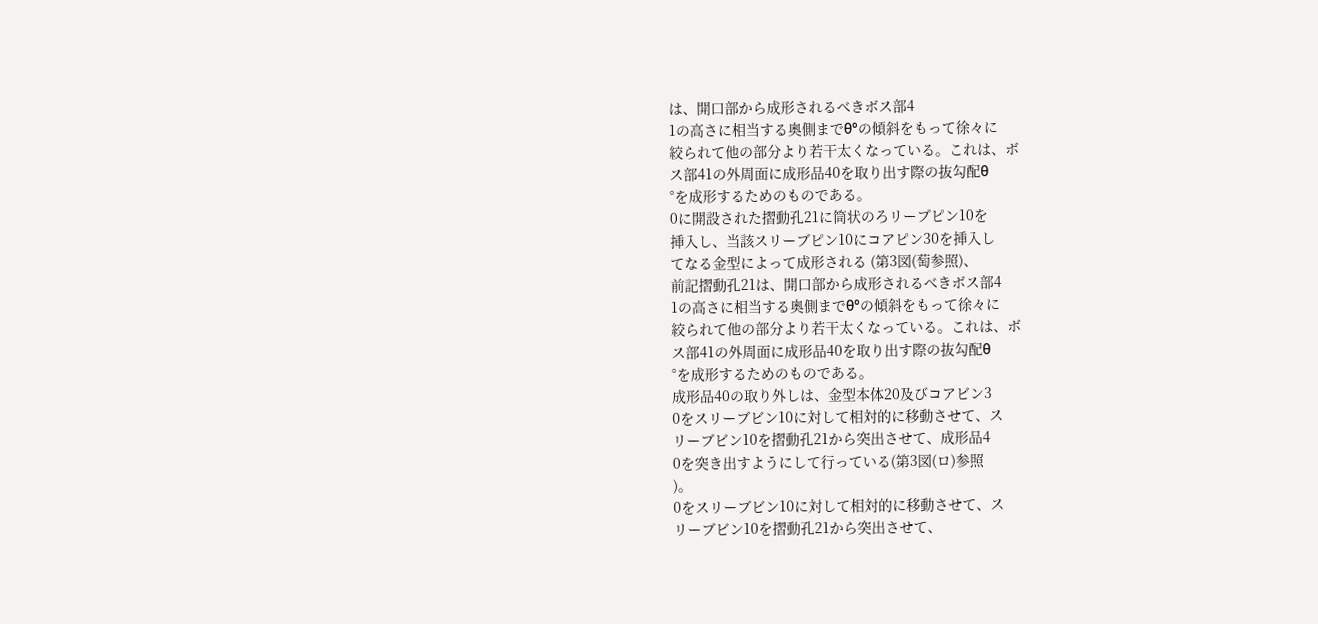は、開口部から成形されるべきボス部4
1の高さに相当する奥側までθ°の傾斜をもって徐々に
絞られて他の部分より若干太くなっている。これは、ボ
ス部41の外周面に成形品40を取り出す際の抜勾配θ
°を成形するためのものである。
0に開設された摺動孔21に筒状のろリーブピン10を
挿入し、当該スリーブピン10にコアピン30を挿入し
てなる金型によって成形される (第3図(萄参照)、
前記摺動孔21は、開口部から成形されるべきボス部4
1の高さに相当する奥側までθ°の傾斜をもって徐々に
絞られて他の部分より若干太くなっている。これは、ボ
ス部41の外周面に成形品40を取り出す際の抜勾配θ
°を成形するためのものである。
成形品40の取り外しは、金型本体20及びコアビン3
0をスリーブビン10に対して相対的に移動させて、ス
リーブビン10を摺動孔21から突出させて、成形品4
0を突き出すようにして行っている(第3図(ロ)参照
)。
0をスリーブビン10に対して相対的に移動させて、ス
リーブビン10を摺動孔21から突出させて、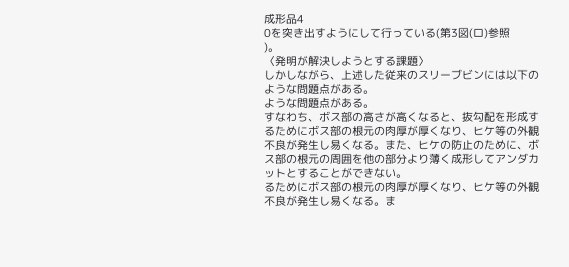成形品4
0を突き出すようにして行っている(第3図(ロ)参照
)。
〈発明が解決しようとする課題〉
しかしながら、上述した従来のスリーブビンには以下の
ような問題点がある。
ような問題点がある。
すなわち、ボス部の高さが高くなると、抜勾配を形成す
るためにボス部の根元の肉厚が厚くなり、ヒケ等の外観
不良が発生し易くなる。また、ヒケの防止のために、ボ
ス部の根元の周囲を他の部分より薄く成形してアンダカ
ットとすることができない。
るためにボス部の根元の肉厚が厚くなり、ヒケ等の外観
不良が発生し易くなる。ま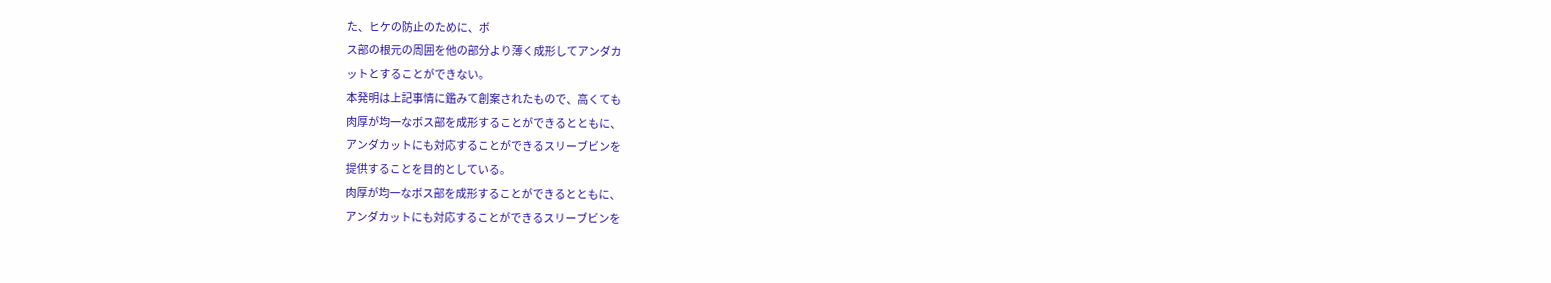た、ヒケの防止のために、ボ
ス部の根元の周囲を他の部分より薄く成形してアンダカ
ットとすることができない。
本発明は上記事情に鑑みて創案されたもので、高くても
肉厚が均一なボス部を成形することができるとともに、
アンダカットにも対応することができるスリーブビンを
提供することを目的としている。
肉厚が均一なボス部を成形することができるとともに、
アンダカットにも対応することができるスリーブビンを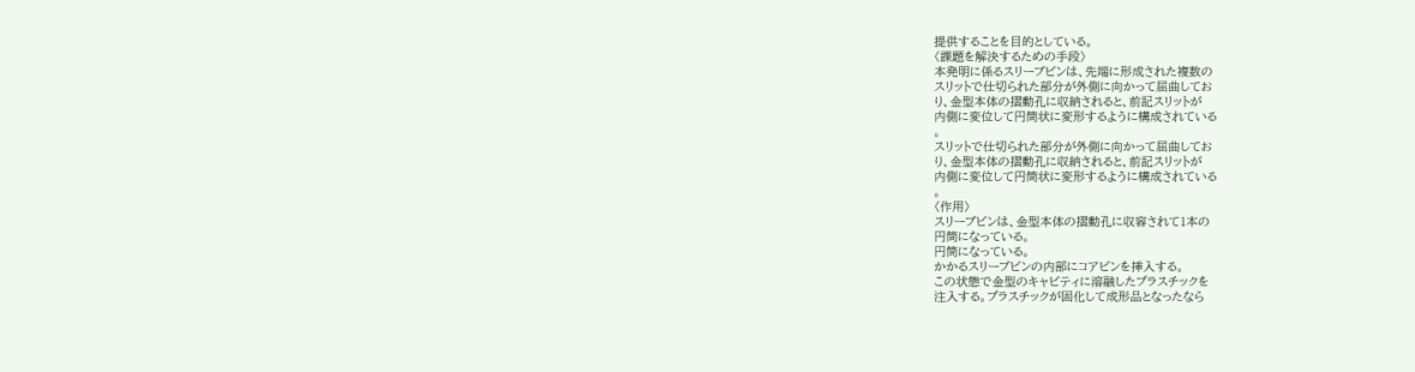提供することを目的としている。
〈課題を解決するための手段〉
本発明に係るスリーブビンは、先端に形成された複数の
スリットで仕切られた部分が外側に向かって屈曲してお
り、金型本体の摺動孔に収納されると、前記スリットが
内側に変位して円筒状に変形するように構成されている
。
スリットで仕切られた部分が外側に向かって屈曲してお
り、金型本体の摺動孔に収納されると、前記スリットが
内側に変位して円筒状に変形するように構成されている
。
〈作用〉
スリーブビンは、金型本体の摺動孔に収容されて1本の
円筒になっている。
円筒になっている。
かかるスリーブビンの内部にコアビンを挿入する。
この状態で金型のキャビティに溶融したプラスチックを
注入する。プラスチックが固化して成形品となったなら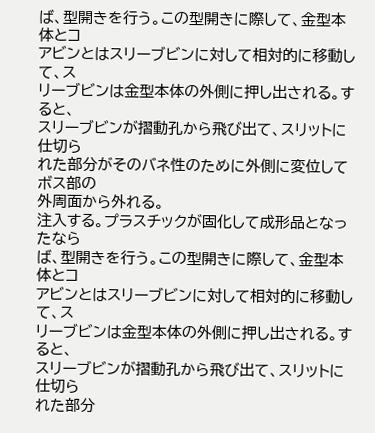ば、型開きを行う。この型開きに際して、金型本体とコ
アビンとはスリーブビンに対して相対的に移動して、ス
リーブビンは金型本体の外側に押し出される。すると、
スリーブビンが摺動孔から飛び出て、スリットに仕切ら
れた部分がそのバネ性のために外側に変位してボス部の
外周面から外れる。
注入する。プラスチックが固化して成形品となったなら
ば、型開きを行う。この型開きに際して、金型本体とコ
アビンとはスリーブビンに対して相対的に移動して、ス
リーブビンは金型本体の外側に押し出される。すると、
スリーブビンが摺動孔から飛び出て、スリットに仕切ら
れた部分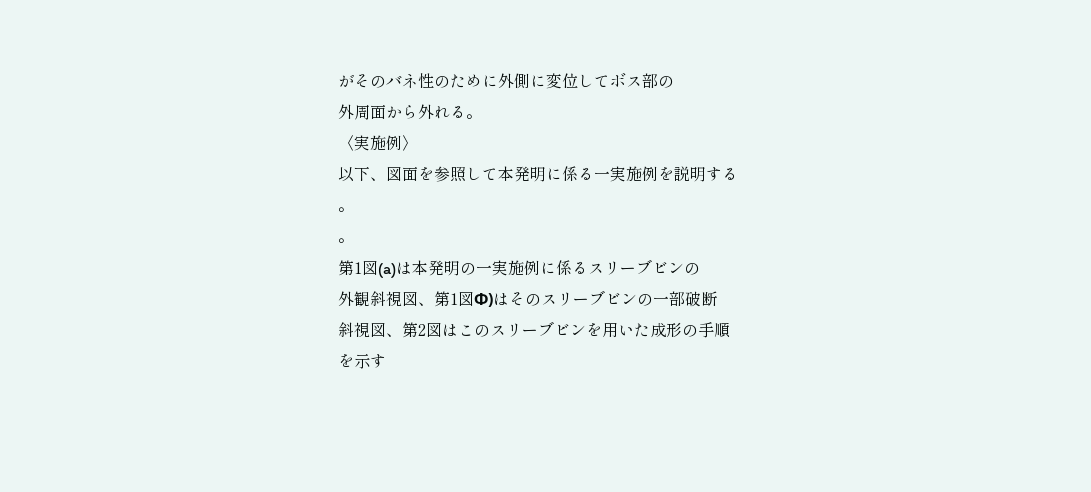がそのバネ性のために外側に変位してボス部の
外周面から外れる。
〈実施例〉
以下、図面を参照して本発明に係る一実施例を説明する
。
。
第1図(a)は本発明の一実施例に係るスリーブビンの
外観斜視図、第1図Φ)はそのスリーブビンの一部破断
斜視図、第2図はこのスリーブビンを用いた成形の手順
を示す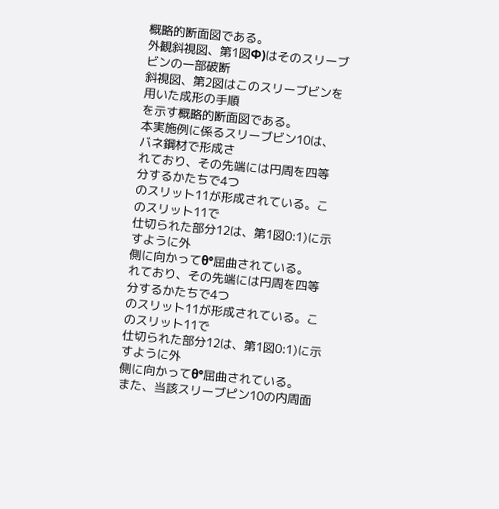概略的断面図である。
外観斜視図、第1図Φ)はそのスリーブビンの一部破断
斜視図、第2図はこのスリーブビンを用いた成形の手順
を示す概略的断面図である。
本実施例に係るスリーブビン10は、バネ鋼材で形成さ
れており、その先端には円周を四等分するかたちで4つ
のスリット11が形成されている。このスリット11で
仕切られた部分12は、第1図0:1)に示すように外
側に向かってθ°屈曲されている。
れており、その先端には円周を四等分するかたちで4つ
のスリット11が形成されている。このスリット11で
仕切られた部分12は、第1図0:1)に示すように外
側に向かってθ°屈曲されている。
また、当該スリーブピン10の内周面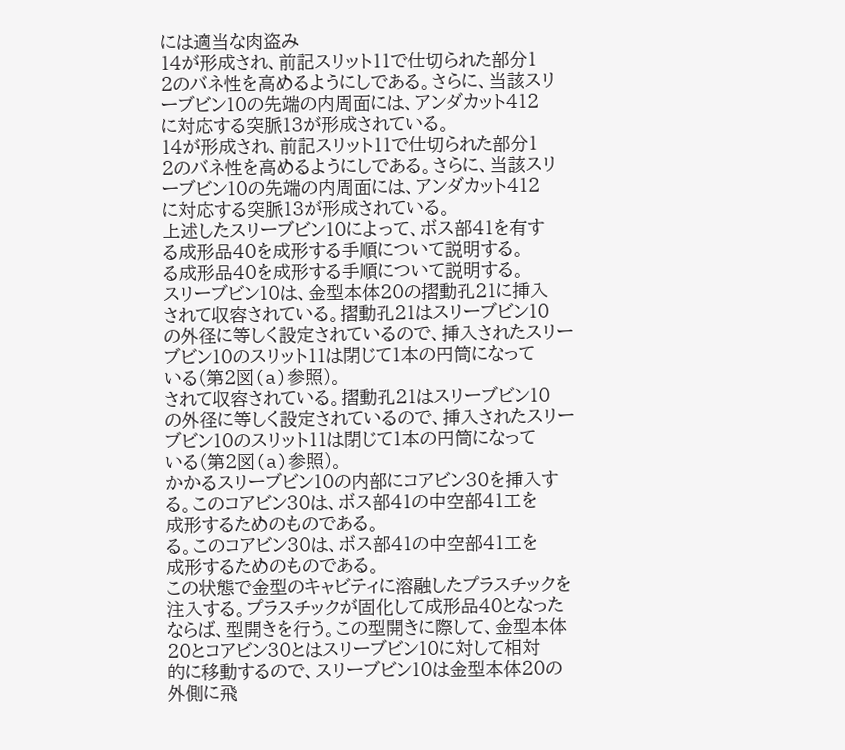には適当な肉盗み
14が形成され、前記スリット11で仕切られた部分1
2のバネ性を高めるようにしである。さらに、当該スリ
ーブビン10の先端の内周面には、アンダカット412
に対応する突脈13が形成されている。
14が形成され、前記スリット11で仕切られた部分1
2のバネ性を高めるようにしである。さらに、当該スリ
ーブビン10の先端の内周面には、アンダカット412
に対応する突脈13が形成されている。
上述したスリーブビン10によって、ボス部41を有す
る成形品40を成形する手順について説明する。
る成形品40を成形する手順について説明する。
スリーブビン10は、金型本体20の摺動孔21に挿入
されて収容されている。摺動孔21はスリーブビン10
の外径に等しく設定されているので、挿入されたスリー
ブビン10のスリット11は閉じて1本の円筒になって
いる(第2図(a)参照)。
されて収容されている。摺動孔21はスリーブビン10
の外径に等しく設定されているので、挿入されたスリー
ブビン10のスリット11は閉じて1本の円筒になって
いる(第2図(a)参照)。
かかるスリーブビン10の内部にコアビン30を挿入す
る。このコアビン30は、ボス部41の中空部41工を
成形するためのものである。
る。このコアビン30は、ボス部41の中空部41工を
成形するためのものである。
この状態で金型のキャビティに溶融したプラスチックを
注入する。プラスチックが固化して成形品40となった
ならば、型開きを行う。この型開きに際して、金型本体
20とコアビン30とはスリーブビン10に対して相対
的に移動するので、スリーブビン10は金型本体20の
外側に飛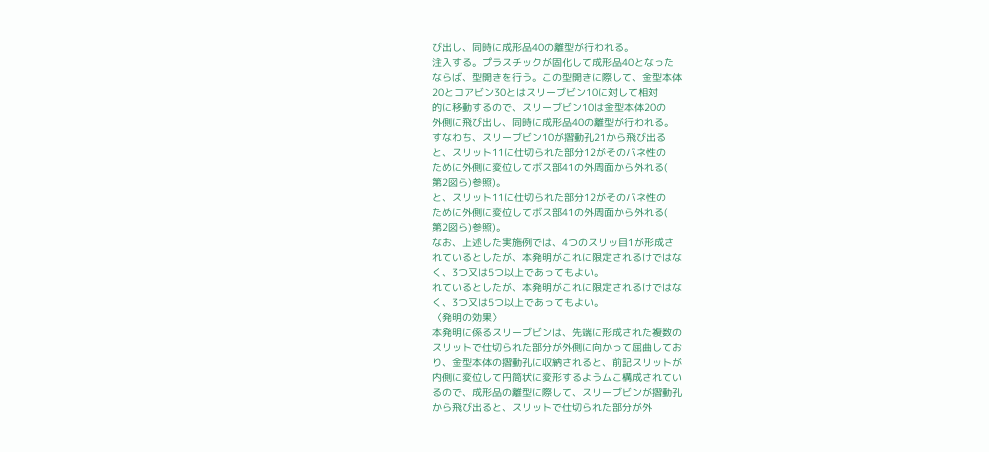び出し、同時に成形品40の離型が行われる。
注入する。プラスチックが固化して成形品40となった
ならば、型開きを行う。この型開きに際して、金型本体
20とコアビン30とはスリーブビン10に対して相対
的に移動するので、スリーブビン10は金型本体20の
外側に飛び出し、同時に成形品40の離型が行われる。
すなわち、スリーブビン10が摺動孔21から飛び出る
と、スリット11に仕切られた部分12がそのバネ性の
ために外側に変位してボス部41の外周面から外れる(
第2図ら)参照)。
と、スリット11に仕切られた部分12がそのバネ性の
ために外側に変位してボス部41の外周面から外れる(
第2図ら)参照)。
なお、上述した実施例では、4つのスリッ目1が形成さ
れているとしたが、本発明がこれに限定されるけではな
く、3つ又は5つ以上であってもよい。
れているとしたが、本発明がこれに限定されるけではな
く、3つ又は5つ以上であってもよい。
〈発明の効果〉
本発明に係るスリーブビンは、先端に形成された複数の
スリットで仕切られた部分が外側に向かって屈曲してお
り、金型本体の摺動孔に収納されると、前記スリットが
内側に変位して円筒状に変形するようムこ構成されてい
るので、成形品の離型に際して、スリーブビンが摺動孔
から飛び出ると、スリットで仕切られた部分が外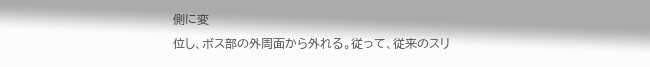側に変
位し、ボス部の外周面から外れる。従って、従来のスリ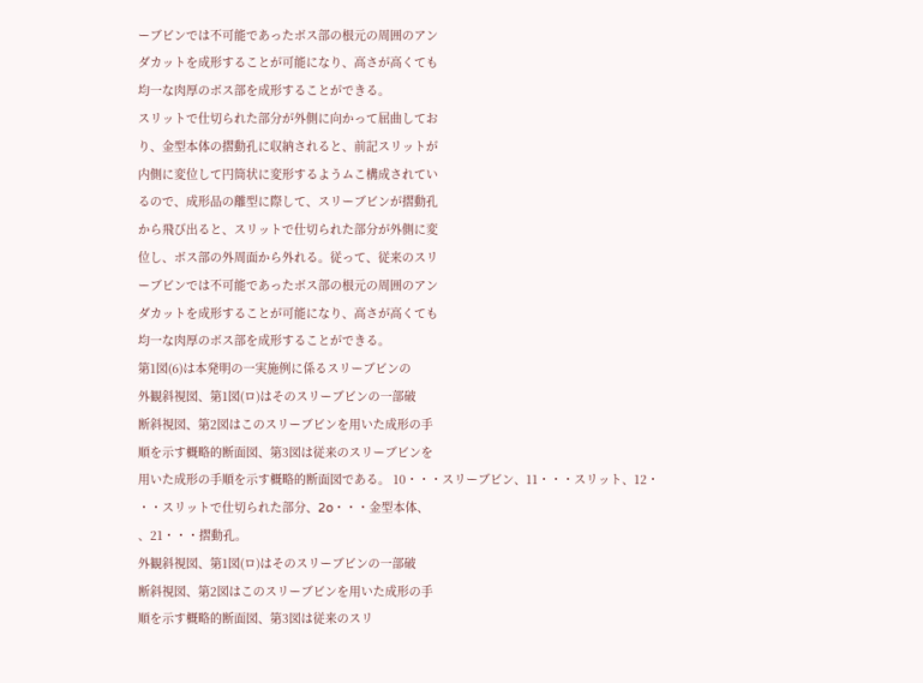ーブビンでは不可能であったボス部の根元の周囲のアン
ダカットを成形することが可能になり、高さが高くても
均一な肉厚のボス部を成形することができる。
スリットで仕切られた部分が外側に向かって屈曲してお
り、金型本体の摺動孔に収納されると、前記スリットが
内側に変位して円筒状に変形するようムこ構成されてい
るので、成形品の離型に際して、スリーブビンが摺動孔
から飛び出ると、スリットで仕切られた部分が外側に変
位し、ボス部の外周面から外れる。従って、従来のスリ
ーブビンでは不可能であったボス部の根元の周囲のアン
ダカットを成形することが可能になり、高さが高くても
均一な肉厚のボス部を成形することができる。
第1図(6)は本発明の一実施例に係るスリーブビンの
外観斜視図、第1図(ロ)はそのスリーブビンの一部破
断斜視図、第2図はこのスリーブビンを用いた成形の手
順を示す概略的断面図、第3図は従来のスリーブビンを
用いた成形の手順を示す概略的断面図である。 10・・・スリーブビン、11・・・スリット、12・
・・スリットで仕切られた部分、2o・・・金型本体、
、21・・・摺動孔。
外観斜視図、第1図(ロ)はそのスリーブビンの一部破
断斜視図、第2図はこのスリーブビンを用いた成形の手
順を示す概略的断面図、第3図は従来のスリ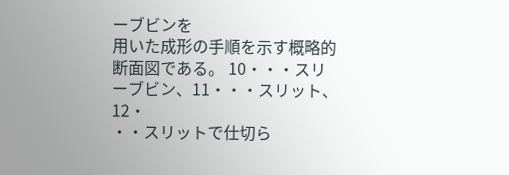ーブビンを
用いた成形の手順を示す概略的断面図である。 10・・・スリーブビン、11・・・スリット、12・
・・スリットで仕切ら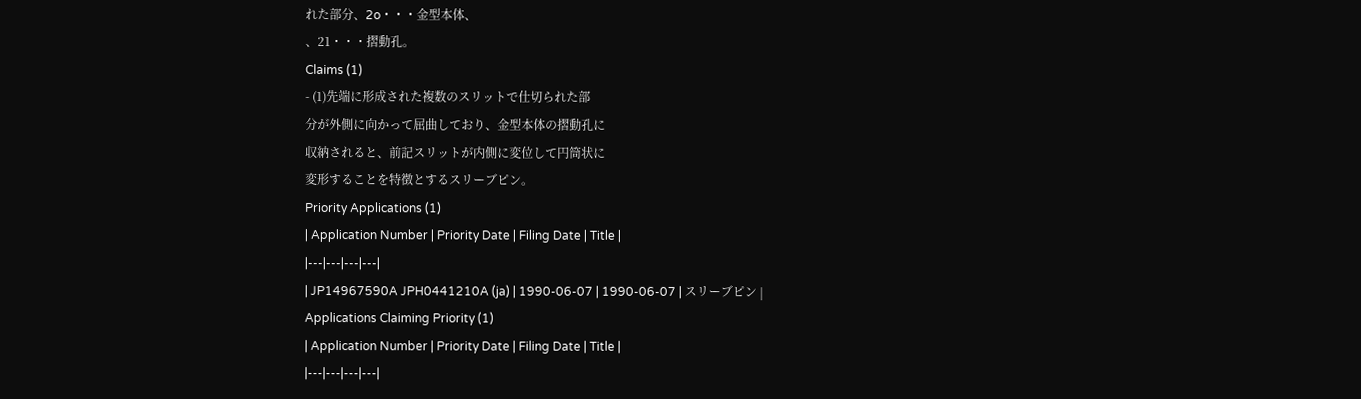れた部分、2o・・・金型本体、
、21・・・摺動孔。
Claims (1)
- (1)先端に形成された複数のスリットで仕切られた部
分が外側に向かって屈曲しており、金型本体の摺動孔に
収納されると、前記スリットが内側に変位して円筒状に
変形することを特徴とするスリーブピン。
Priority Applications (1)
| Application Number | Priority Date | Filing Date | Title |
|---|---|---|---|
| JP14967590A JPH0441210A (ja) | 1990-06-07 | 1990-06-07 | スリーブピン |
Applications Claiming Priority (1)
| Application Number | Priority Date | Filing Date | Title |
|---|---|---|---|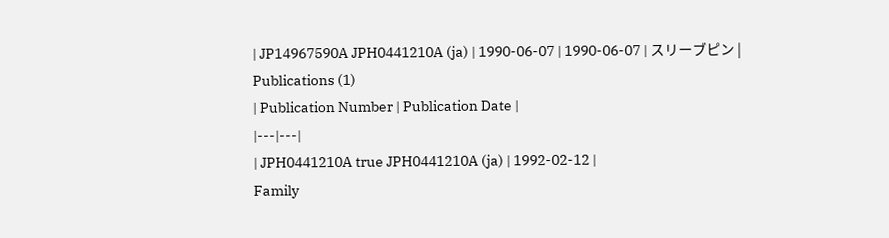| JP14967590A JPH0441210A (ja) | 1990-06-07 | 1990-06-07 | スリーブピン |
Publications (1)
| Publication Number | Publication Date |
|---|---|
| JPH0441210A true JPH0441210A (ja) | 1992-02-12 |
Family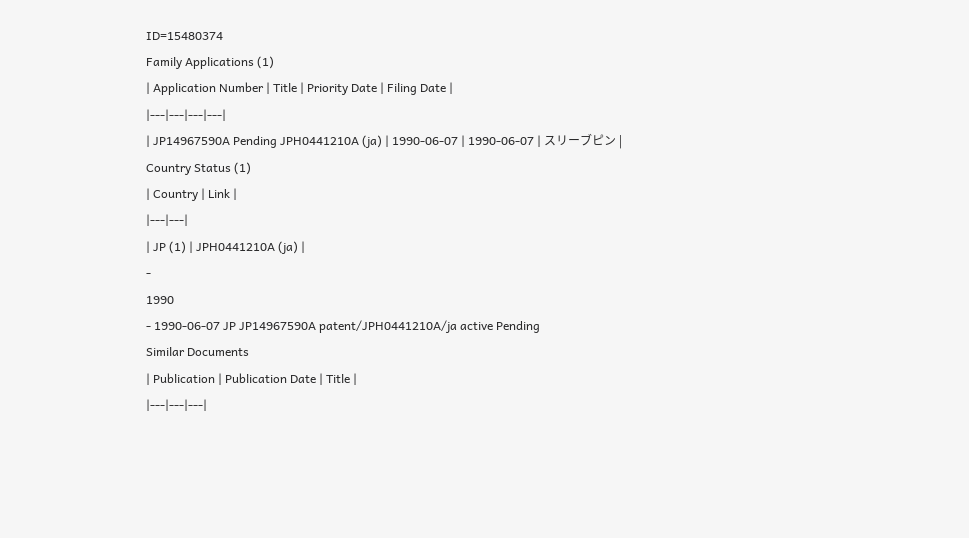ID=15480374
Family Applications (1)
| Application Number | Title | Priority Date | Filing Date |
|---|---|---|---|
| JP14967590A Pending JPH0441210A (ja) | 1990-06-07 | 1990-06-07 | スリーブピン |
Country Status (1)
| Country | Link |
|---|---|
| JP (1) | JPH0441210A (ja) |
-
1990
- 1990-06-07 JP JP14967590A patent/JPH0441210A/ja active Pending
Similar Documents
| Publication | Publication Date | Title |
|---|---|---|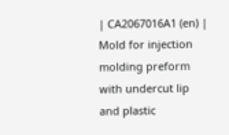| CA2067016A1 (en) | Mold for injection molding preform with undercut lip and plastic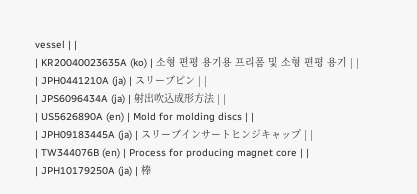vessel | |
| KR20040023635A (ko) | 소형 편평 용기용 프리폼 및 소형 편평 용기 | |
| JPH0441210A (ja) | スリーブピン | |
| JPS6096434A (ja) | 射出吹込成形方法 | |
| US5626890A (en) | Mold for molding discs | |
| JPH09183445A (ja) | スリーブインサートヒンジキャップ | |
| TW344076B (en) | Process for producing magnet core | |
| JPH10179250A (ja) | 棒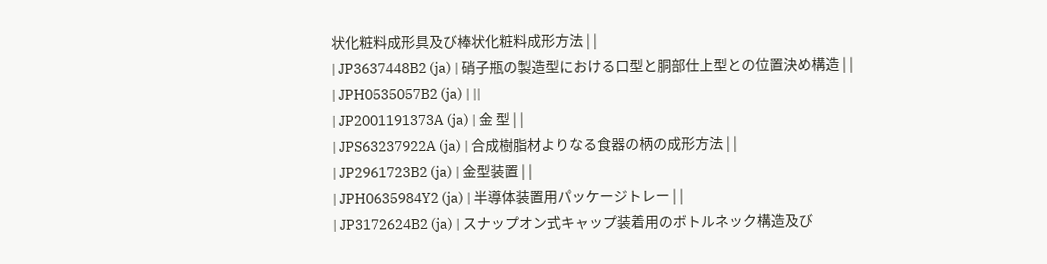状化粧料成形具及び棒状化粧料成形方法 | |
| JP3637448B2 (ja) | 硝子瓶の製造型における口型と胴部仕上型との位置決め構造 | |
| JPH0535057B2 (ja) | ||
| JP2001191373A (ja) | 金 型 | |
| JPS63237922A (ja) | 合成樹脂材よりなる食器の柄の成形方法 | |
| JP2961723B2 (ja) | 金型装置 | |
| JPH0635984Y2 (ja) | 半導体装置用パッケージトレー | |
| JP3172624B2 (ja) | スナップオン式キャップ装着用のボトルネック構造及び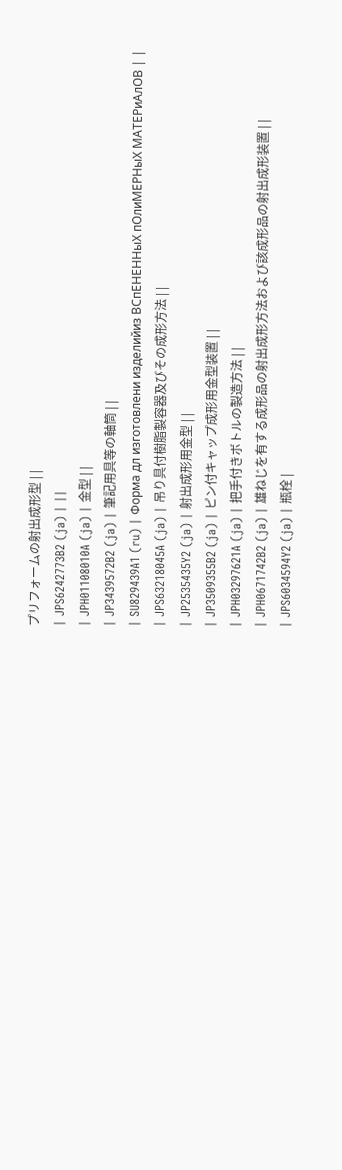プリフォームの射出成形型 | |
| JPS6242773B2 (ja) | ||
| JPH01108010A (ja) | 金型 | |
| JP3439572B2 (ja) | 筆記用具等の軸筒 | |
| SU829439A1 (ru) | Форма дл изготовлени изделийиз ВСпЕНЕННыХ пОлиМЕРНыХ МАТЕРиАлОВ | |
| JPS63218045A (ja) | 吊り具付樹脂製容器及びその成形方法 | |
| JP2535435Y2 (ja) | 射出成形用金型 | |
| JP3509355B2 (ja) | ピン付キャップ成形用金型装置 | |
| JPH03297621A (ja) | 把手付きボトルの製造方法 | |
| JPH0671742B2 (ja) | 雄ねじを有する成形品の射出成形方法および該成形品の射出成形装置 | |
| JPS6034594Y2 (ja) | 瓶栓 |